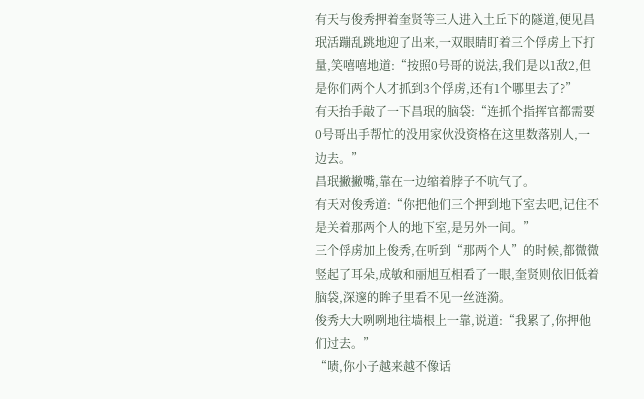有天与俊秀押着奎贤等三人进入土丘下的隧道,便见昌珉活蹦乱跳地迎了出来,一双眼睛盯着三个俘虏上下打量,笑嘻嘻地道:“按照0号哥的说法,我们是以1敌2,但是你们两个人才抓到3个俘虏,还有1个哪里去了?”
有天抬手敲了一下昌珉的脑袋:“连抓个指挥官都需要0号哥出手帮忙的没用家伙没资格在这里数落别人,一边去。”
昌珉撇撇嘴,靠在一边缩着脖子不吭气了。
有天对俊秀道:“你把他们三个押到地下室去吧,记住不是关着那两个人的地下室,是另外一间。”
三个俘虏加上俊秀,在听到“那两个人”的时候,都微微竖起了耳朵,成敏和丽旭互相看了一眼,奎贤则依旧低着脑袋,深邃的眸子里看不见一丝涟漪。
俊秀大大咧咧地往墙根上一靠,说道:“我累了,你押他们过去。”
“啧,你小子越来越不像话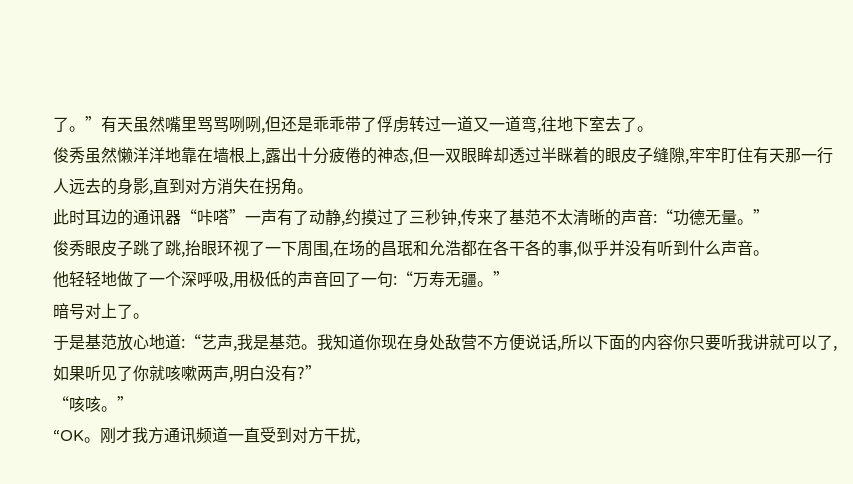了。”有天虽然嘴里骂骂咧咧,但还是乖乖带了俘虏转过一道又一道弯,往地下室去了。
俊秀虽然懒洋洋地靠在墙根上,露出十分疲倦的神态,但一双眼眸却透过半眯着的眼皮子缝隙,牢牢盯住有天那一行人远去的身影,直到对方消失在拐角。
此时耳边的通讯器“咔嗒”一声有了动静,约摸过了三秒钟,传来了基范不太清晰的声音:“功德无量。”
俊秀眼皮子跳了跳,抬眼环视了一下周围,在场的昌珉和允浩都在各干各的事,似乎并没有听到什么声音。
他轻轻地做了一个深呼吸,用极低的声音回了一句:“万寿无疆。”
暗号对上了。
于是基范放心地道:“艺声,我是基范。我知道你现在身处敌营不方便说话,所以下面的内容你只要听我讲就可以了,如果听见了你就咳嗽两声,明白没有?”
“咳咳。”
“OK。刚才我方通讯频道一直受到对方干扰,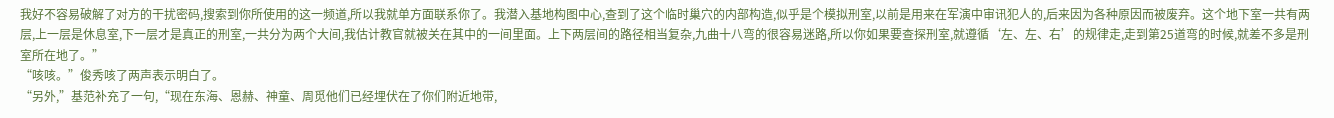我好不容易破解了对方的干扰密码,搜索到你所使用的这一频道,所以我就单方面联系你了。我潜入基地构图中心,查到了这个临时巢穴的内部构造,似乎是个模拟刑室,以前是用来在军演中审讯犯人的,后来因为各种原因而被废弃。这个地下室一共有两层,上一层是休息室,下一层才是真正的刑室,一共分为两个大间,我估计教官就被关在其中的一间里面。上下两层间的路径相当复杂,九曲十八弯的很容易迷路,所以你如果要查探刑室,就遵循‘左、左、右’的规律走,走到第25道弯的时候,就差不多是刑室所在地了。”
“咳咳。”俊秀咳了两声表示明白了。
“另外,”基范补充了一句,“现在东海、恩赫、神童、周觅他们已经埋伏在了你们附近地带,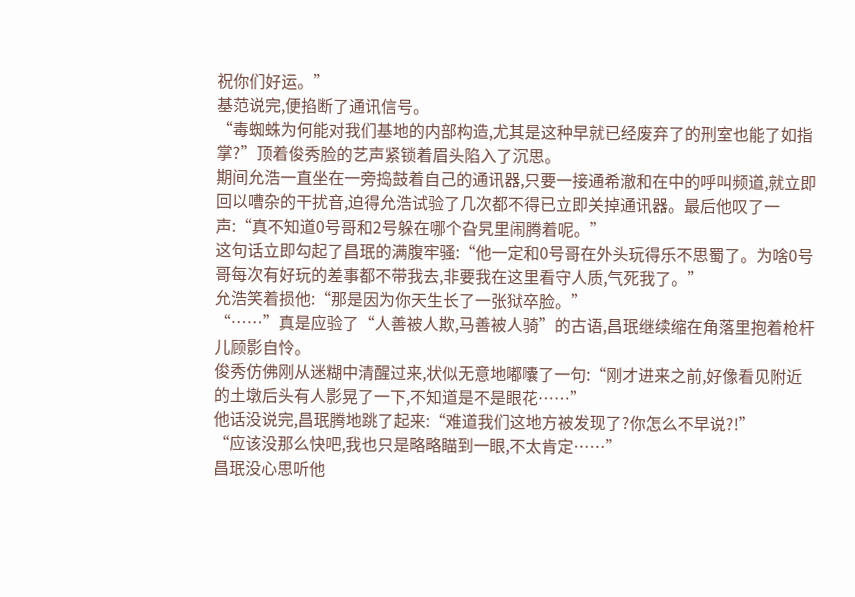祝你们好运。”
基范说完,便掐断了通讯信号。
“毒蜘蛛为何能对我们基地的内部构造,尤其是这种早就已经废弃了的刑室也能了如指掌?”顶着俊秀脸的艺声紧锁着眉头陷入了沉思。
期间允浩一直坐在一旁捣鼓着自己的通讯器,只要一接通希澈和在中的呼叫频道,就立即回以嘈杂的干扰音,迫得允浩试验了几次都不得已立即关掉通讯器。最后他叹了一声:“真不知道0号哥和2号躲在哪个旮旯里闹腾着呢。”
这句话立即勾起了昌珉的满腹牢骚:“他一定和0号哥在外头玩得乐不思蜀了。为啥0号哥每次有好玩的差事都不带我去,非要我在这里看守人质,气死我了。”
允浩笑着损他:“那是因为你天生长了一张狱卒脸。”
“……”真是应验了“人善被人欺,马善被人骑”的古语,昌珉继续缩在角落里抱着枪杆儿顾影自怜。
俊秀仿佛刚从迷糊中清醒过来,状似无意地嘟囔了一句:“刚才进来之前,好像看见附近的土墩后头有人影晃了一下,不知道是不是眼花……”
他话没说完,昌珉腾地跳了起来:“难道我们这地方被发现了?你怎么不早说?!”
“应该没那么快吧,我也只是略略瞄到一眼,不太肯定……”
昌珉没心思听他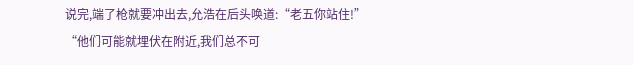说完,端了枪就要冲出去,允浩在后头唤道:“老五你站住!”
“他们可能就埋伏在附近,我们总不可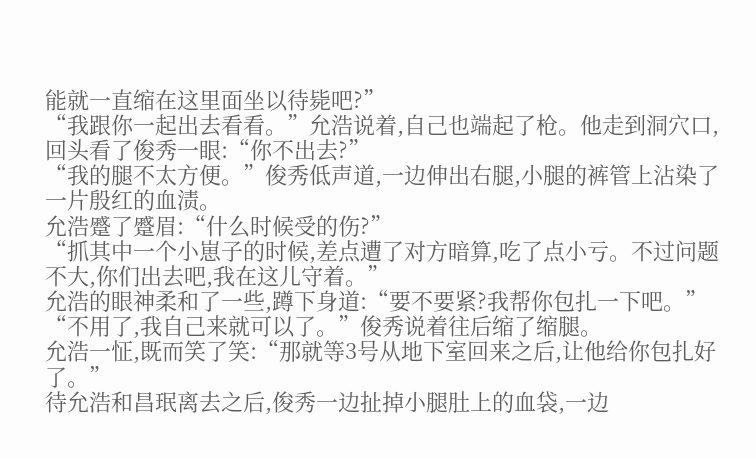能就一直缩在这里面坐以待毙吧?”
“我跟你一起出去看看。”允浩说着,自己也端起了枪。他走到洞穴口,回头看了俊秀一眼:“你不出去?”
“我的腿不太方便。”俊秀低声道,一边伸出右腿,小腿的裤管上沾染了一片殷红的血渍。
允浩蹙了蹙眉:“什么时候受的伤?”
“抓其中一个小崽子的时候,差点遭了对方暗算,吃了点小亏。不过问题不大,你们出去吧,我在这儿守着。”
允浩的眼神柔和了一些,蹲下身道:“要不要紧?我帮你包扎一下吧。”
“不用了,我自己来就可以了。”俊秀说着往后缩了缩腿。
允浩一怔,既而笑了笑:“那就等3号从地下室回来之后,让他给你包扎好了。”
待允浩和昌珉离去之后,俊秀一边扯掉小腿肚上的血袋,一边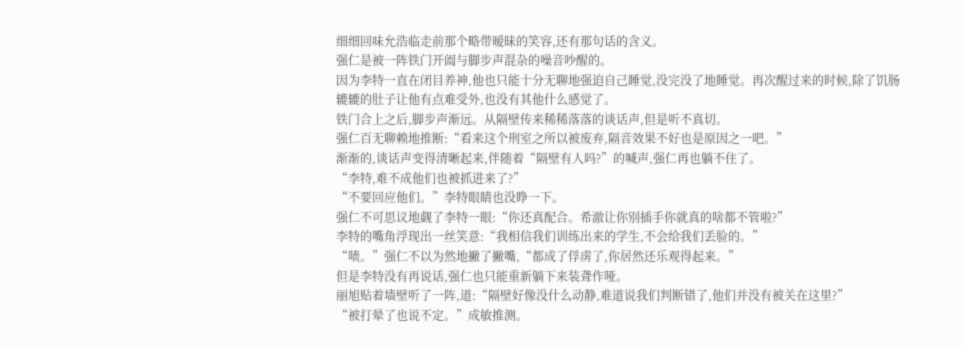细细回味允浩临走前那个略带暧昧的笑容,还有那句话的含义。
强仁是被一阵铁门开阖与脚步声混杂的噪音吵醒的。
因为李特一直在闭目养神,他也只能十分无聊地强迫自己睡觉,没完没了地睡觉。再次醒过来的时候,除了饥肠辘辘的肚子让他有点难受外,也没有其他什么感觉了。
铁门合上之后,脚步声渐远。从隔壁传来稀稀落落的谈话声,但是听不真切。
强仁百无聊赖地推断:“看来这个刑室之所以被废弃,隔音效果不好也是原因之一吧。”
渐渐的,谈话声变得清晰起来,伴随着“隔壁有人吗?”的喊声,强仁再也躺不住了。
“李特,难不成他们也被抓进来了?”
“不要回应他们。”李特眼睛也没睁一下。
强仁不可思议地觑了李特一眼:“你还真配合。希澈让你别插手你就真的啥都不管啦?”
李特的嘴角浮现出一丝笑意:“我相信我们训练出来的学生,不会给我们丢脸的。”
“啧。”强仁不以为然地撇了撇嘴,“都成了俘虏了,你居然还乐观得起来。”
但是李特没有再说话,强仁也只能重新躺下来装聋作哑。
丽旭贴着墙壁听了一阵,道:“隔壁好像没什么动静,难道说我们判断错了,他们并没有被关在这里?”
“被打晕了也说不定。”成敏推测。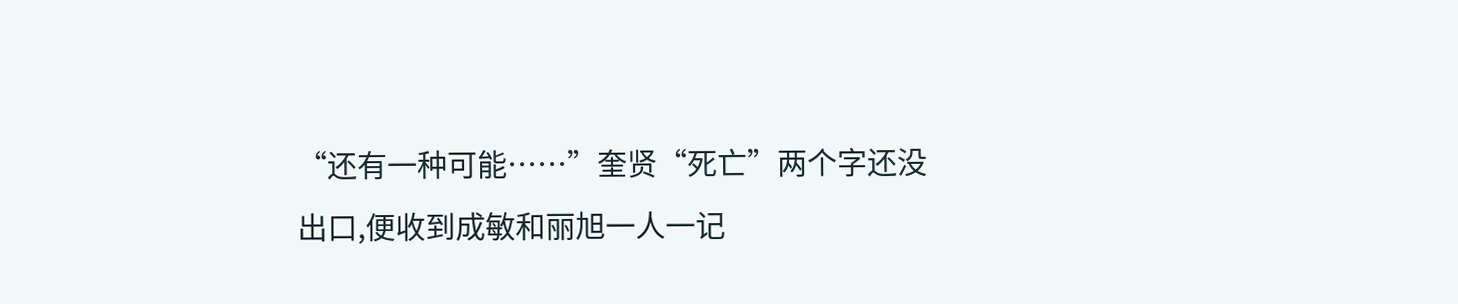“还有一种可能……”奎贤“死亡”两个字还没出口,便收到成敏和丽旭一人一记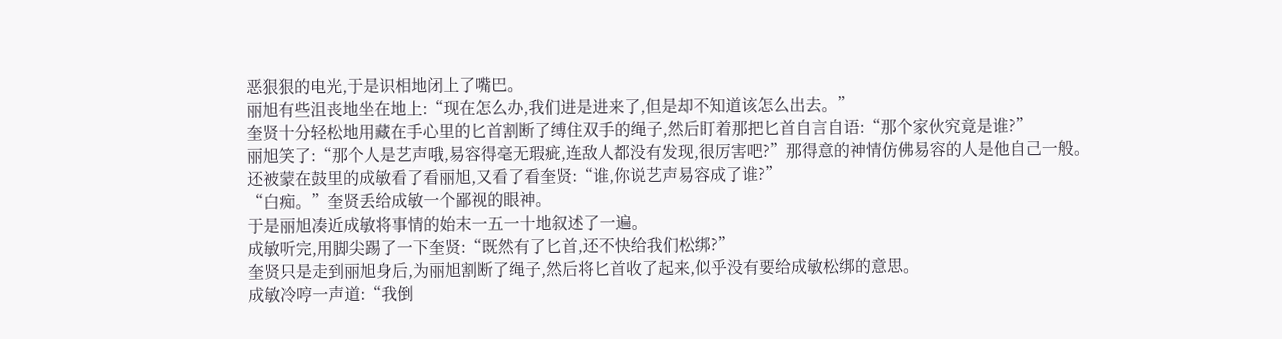恶狠狠的电光,于是识相地闭上了嘴巴。
丽旭有些沮丧地坐在地上:“现在怎么办,我们进是进来了,但是却不知道该怎么出去。”
奎贤十分轻松地用藏在手心里的匕首割断了缚住双手的绳子,然后盯着那把匕首自言自语:“那个家伙究竟是谁?”
丽旭笑了:“那个人是艺声哦,易容得毫无瑕疵,连敌人都没有发现,很厉害吧?”那得意的神情仿佛易容的人是他自己一般。
还被蒙在鼓里的成敏看了看丽旭,又看了看奎贤:“谁,你说艺声易容成了谁?”
“白痴。”奎贤丢给成敏一个鄙视的眼神。
于是丽旭凑近成敏将事情的始末一五一十地叙述了一遍。
成敏听完,用脚尖踢了一下奎贤:“既然有了匕首,还不快给我们松绑?”
奎贤只是走到丽旭身后,为丽旭割断了绳子,然后将匕首收了起来,似乎没有要给成敏松绑的意思。
成敏冷哼一声道:“我倒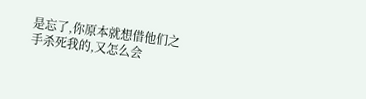是忘了,你原本就想借他们之手杀死我的,又怎么会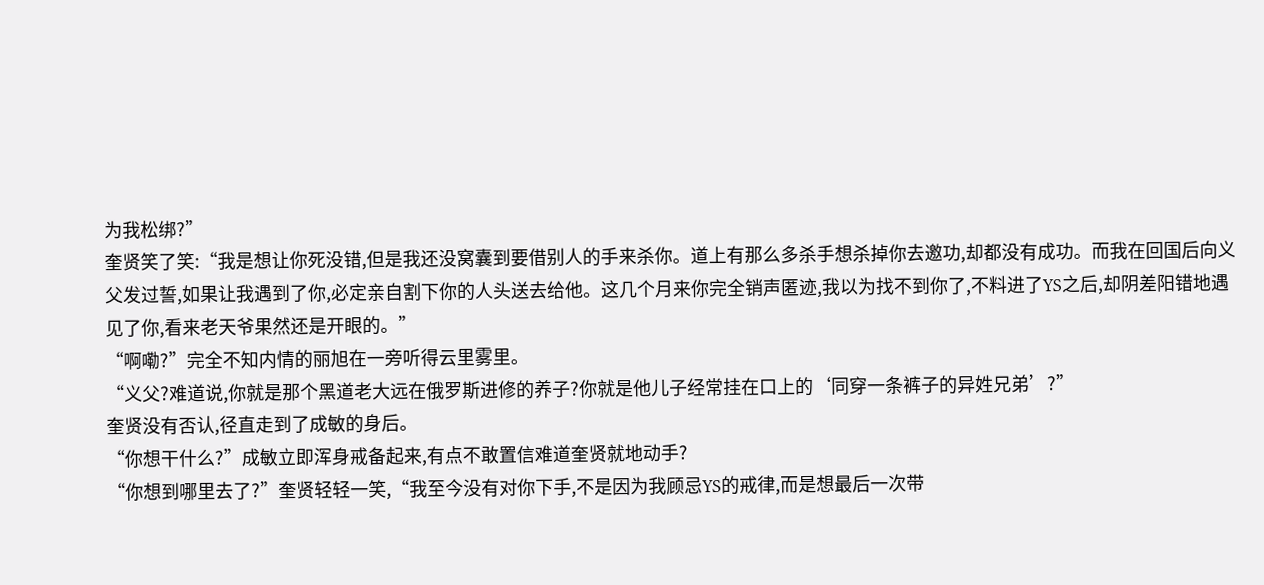为我松绑?”
奎贤笑了笑:“我是想让你死没错,但是我还没窝囊到要借别人的手来杀你。道上有那么多杀手想杀掉你去邀功,却都没有成功。而我在回国后向义父发过誓,如果让我遇到了你,必定亲自割下你的人头送去给他。这几个月来你完全销声匿迹,我以为找不到你了,不料进了YS之后,却阴差阳错地遇见了你,看来老天爷果然还是开眼的。”
“啊嘞?”完全不知内情的丽旭在一旁听得云里雾里。
“义父?难道说,你就是那个黑道老大远在俄罗斯进修的养子?你就是他儿子经常挂在口上的‘同穿一条裤子的异姓兄弟’?”
奎贤没有否认,径直走到了成敏的身后。
“你想干什么?”成敏立即浑身戒备起来,有点不敢置信难道奎贤就地动手?
“你想到哪里去了?”奎贤轻轻一笑,“我至今没有对你下手,不是因为我顾忌YS的戒律,而是想最后一次带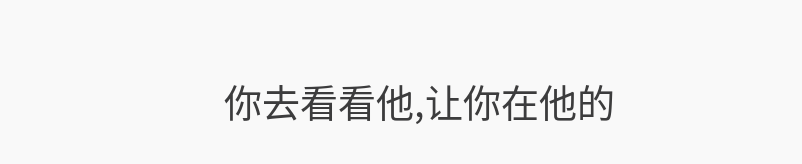你去看看他,让你在他的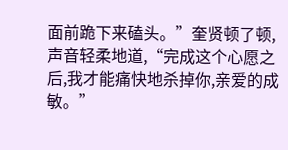面前跪下来磕头。”奎贤顿了顿,声音轻柔地道,“完成这个心愿之后,我才能痛快地杀掉你,亲爱的成敏。”